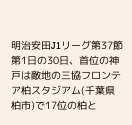明治安田J1リーグ第37節第1日の30日、首位の神戸は敵地の三協フロンテア柏スタジアム(千葉県柏市)で17位の柏と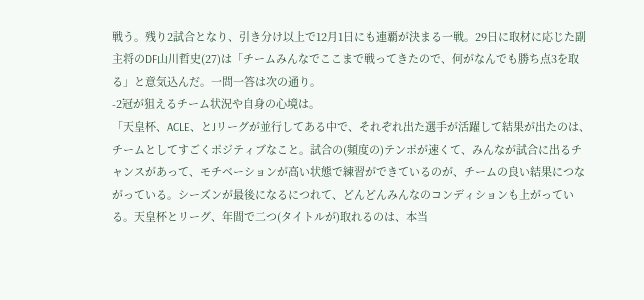戦う。残り2試合となり、引き分け以上で12月1日にも連覇が決まる一戦。29日に取材に応じた副主将のDF山川哲史(27)は「チームみんなでここまで戦ってきたので、何がなんでも勝ち点3を取る」と意気込んだ。一問一答は次の通り。
-2冠が狙えるチーム状況や自身の心境は。
「天皇杯、ACLE、とJリーグが並行してある中で、それぞれ出た選手が活躍して結果が出たのは、チームとしてすごくポジティブなこと。試合の(頻度の)テンポが速くて、みんなが試合に出るチャンスがあって、モチベーションが高い状態で練習ができているのが、チームの良い結果につながっている。シーズンが最後になるにつれて、どんどんみんなのコンディションも上がっている。天皇杯とリーグ、年間で二つ(タイトルが)取れるのは、本当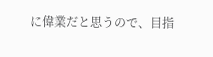に偉業だと思うので、目指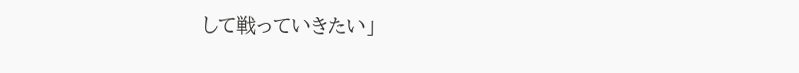して戦っていきたい」